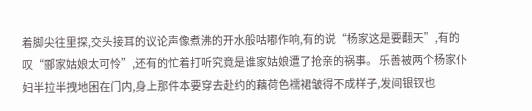着脚尖往里探,交头接耳的议论声像煮沸的开水般咕嘟作响,有的说“杨家这是要翻天”,有的叹“郦家姑娘太可怜”,还有的忙着打听究竟是谁家姑娘遭了抢亲的祸事。 乐善被两个杨家仆妇半拉半拽地困在门内,身上那件本要穿去赴约的藕荷色襦裙皱得不成样子,发间银钗也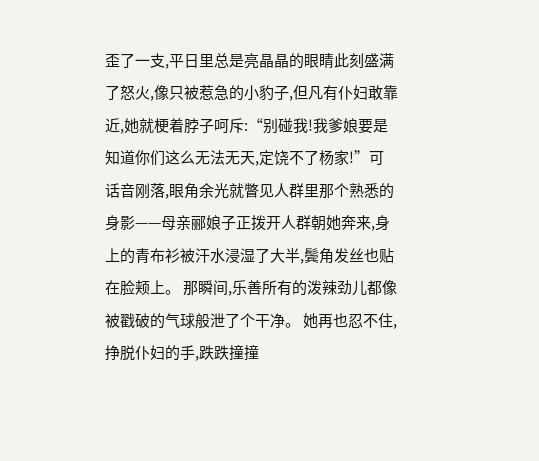歪了一支,平日里总是亮晶晶的眼睛此刻盛满了怒火,像只被惹急的小豹子,但凡有仆妇敢靠近,她就梗着脖子呵斥:“别碰我!我爹娘要是知道你们这么无法无天,定饶不了杨家!”可话音刚落,眼角余光就瞥见人群里那个熟悉的身影——母亲郦娘子正拨开人群朝她奔来,身上的青布衫被汗水浸湿了大半,鬓角发丝也贴在脸颊上。 那瞬间,乐善所有的泼辣劲儿都像被戳破的气球般泄了个干净。 她再也忍不住,挣脱仆妇的手,跌跌撞撞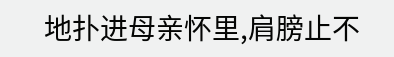地扑进母亲怀里,肩膀止不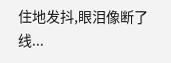住地发抖,眼泪像断了线...